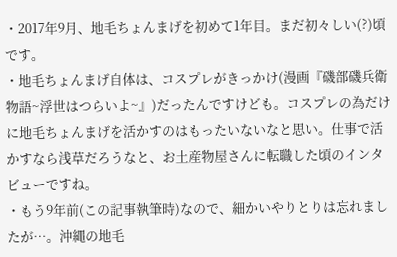・2017年9月、地毛ちょんまげを初めて1年目。まだ初々しい(?)頃です。
・地毛ちょんまげ自体は、コスプレがきっかけ(漫画『磯部磯兵衛物語~浮世はつらいよ~』)だったんですけども。コスプレの為だけに地毛ちょんまげを活かすのはもったいないなと思い。仕事で活かすなら浅草だろうなと、お土産物屋さんに転職した頃のインタビューですね。
・もう9年前(この記事執筆時)なので、細かいやりとりは忘れましたが…。沖縄の地毛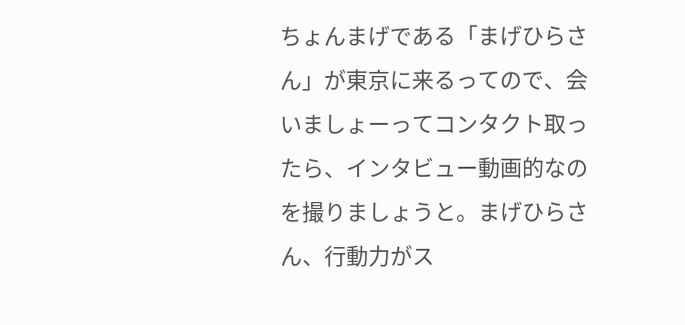ちょんまげである「まげひらさん」が東京に来るってので、会いましょーってコンタクト取ったら、インタビュー動画的なのを撮りましょうと。まげひらさん、行動力がス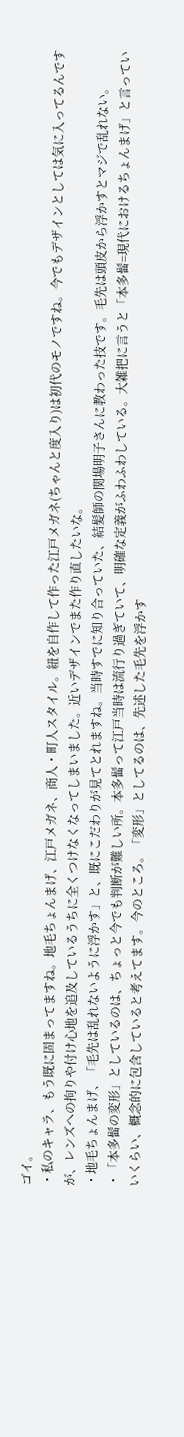ゴイ。
・私のキャラ、もう既に固まってますね。地毛ちょんまげ、江戸メガネ、商人・町人スタイル。紐を自作して作った江戸メガネ(ちゃんと度入り)は初代のモノですね。今でもデザインとしては気に入ってるんですが、レンズへの拘りや付け心地を追及しているうちに全くつけなくなってしまいました。近いデザインでまた作り直したいな。
・地毛ちょんまげ、「毛先は乱れないように浮かす」と、既にこだわりが見てとれますね。当時すでに知り合っていた、結髪師の関場明子さんに教わった技です。毛先は頭皮から浮かすとマジで乱れない。
・「本多髷の変形」としているのは、ちょっと今でも判断が難しい所。本多髷って江戸当時は流行り過ぎていて、明確な定義がふわふわしている。大雑把に言うと「本多髷=現代におけるちょんまげ」と言っていいくらい、概念的に包含していると考えてます。今のところ。「変形」としてるのは、先述した毛先を浮かす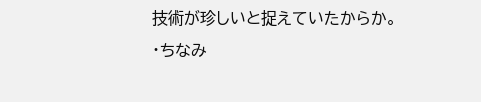技術が珍しいと捉えていたからか。
・ちなみ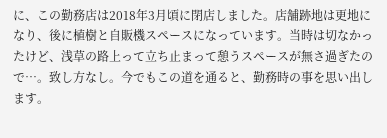に、この勤務店は2018年3月頃に閉店しました。店舗跡地は更地になり、後に植樹と自販機スペースになっています。当時は切なかったけど、浅草の路上って立ち止まって憩うスペースが無さ過ぎたので…。致し方なし。今でもこの道を通ると、勤務時の事を思い出します。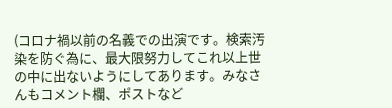(コロナ禍以前の名義での出演です。検索汚染を防ぐ為に、最大限努力してこれ以上世の中に出ないようにしてあります。みなさんもコメント欄、ポストなど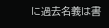に過去名義は書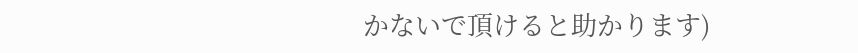かないで頂けると助かります)